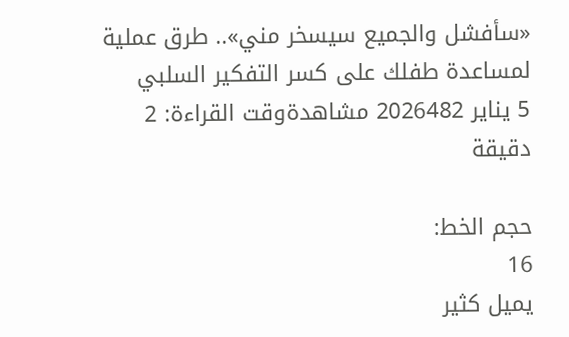«سأفشل والجميع سيسخر مني».. طرق عملية لمساعدة طفلك على كسر التفكير السلبي
5 يناير 2026482 مشاهدةوقت القراءة: 2 دقيقة

حجم الخط:
16
يميل كثير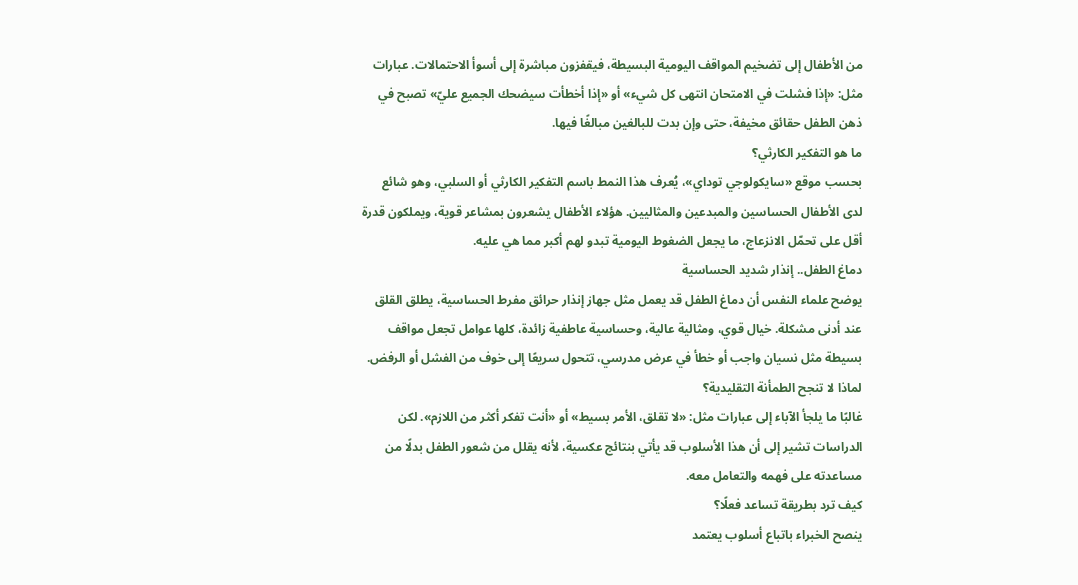من الأطفال إلى تضخيم المواقف اليومية البسيطة، فيقفزون مباشرة إلى أسوأ الاحتمالات. عبارات مثل: «إذا فشلت في الامتحان انتهى كل شيء» أو «إذا أخطأت سيضحك الجميع عليّ» تصبح في ذهن الطفل حقائق مخيفة، حتى وإن بدت للبالغين مبالغًا فيها.
ما هو التفكير الكارثي؟
بحسب موقع «سايكولوجي توداي»، يُعرف هذا النمط باسم التفكير الكارثي أو السلبي، وهو شائع لدى الأطفال الحساسين والمبدعين والمثاليين. هؤلاء الأطفال يشعرون بمشاعر قوية، ويملكون قدرة أقل على تحمّل الانزعاج، ما يجعل الضغوط اليومية تبدو لهم أكبر مما هي عليه.
دماغ الطفل.. إنذار شديد الحساسية
يوضح علماء النفس أن دماغ الطفل قد يعمل مثل جهاز إنذار حرائق مفرط الحساسية، يطلق القلق عند أدنى مشكلة. خيال قوي، ومثالية عالية، وحساسية عاطفية زائدة، كلها عوامل تجعل مواقف بسيطة مثل نسيان واجب أو خطأ في عرض مدرسي، تتحول سريعًا إلى خوف من الفشل أو الرفض.
لماذا لا تنجح الطمأنة التقليدية؟
غالبًا ما يلجأ الآباء إلى عبارات مثل: «لا تقلق، الأمر بسيط» أو «أنت تفكر أكثر من اللازم». لكن الدراسات تشير إلى أن هذا الأسلوب قد يأتي بنتائج عكسية، لأنه يقلل من شعور الطفل بدلًا من مساعدته على فهمه والتعامل معه.
كيف ترد بطريقة تساعد فعلًا؟
ينصح الخبراء باتباع أسلوب يعتمد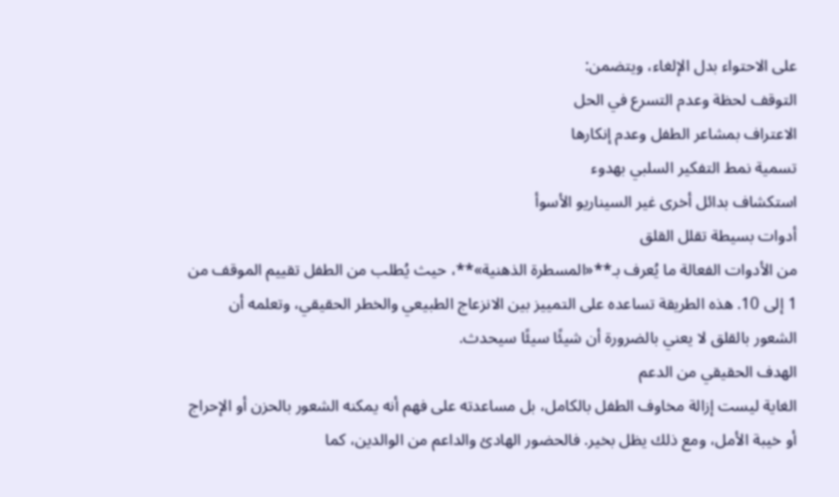على الاحتواء بدل الإلغاء، ويتضمن:
التوقف لحظة وعدم التسرع في الحل
الاعتراف بمشاعر الطفل وعدم إنكارها
تسمية نمط التفكير السلبي بهدوء
استكشاف بدائل أخرى غير السيناريو الأسوأ
أدوات بسيطة تقلل القلق
من الأدوات الفعالة ما يُعرف بـ**«المسطرة الذهنية»**، حيث يُطلب من الطفل تقييم الموقف من 1 إلى 10. هذه الطريقة تساعده على التمييز بين الانزعاج الطبيعي والخطر الحقيقي، وتعلمه أن الشعور بالقلق لا يعني بالضرورة أن شيئًا سيئًا سيحدث.
الهدف الحقيقي من الدعم
الغاية ليست إزالة مخاوف الطفل بالكامل، بل مساعدته على فهم أنه يمكنه الشعور بالحزن أو الإحراج أو خيبة الأمل، ومع ذلك يظل بخير. فالحضور الهادئ والداعم من الوالدين، كما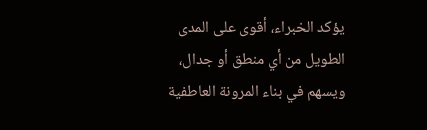يؤكد الخبراء، أقوى على المدى الطويل من أي منطق أو جدال، ويسهم في بناء المرونة العاطفية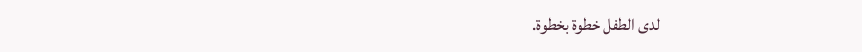لدى الطفل خطوة بخطوة.